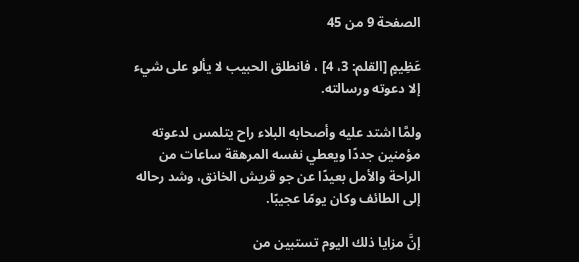الصفحة 9 من 45

عَظِيمٍ [القلم: 3، 4] ، فانطلق الحبيب لا يألو على شيء إلا دعوته ورسالته.

ولمَّا اشتد عليه وأصحابه البلاء راح يتلمس لدعوته مؤمنين جددًا ويعطي نفسه المرهقة ساعات من الراحة والأمل بعيدًا عن جو قريش الخانق، وشد رحاله إلى الطائف وكان يومًا عجيبًا.

إنَّ مزايا ذلك اليوم تستبين من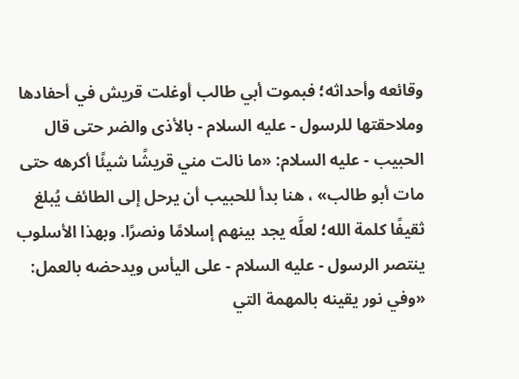وقائعه وأحداثه؛ فبموت أبي طالب أوغلت قريش في أحفادها وملاحقتها للرسول - عليه السلام - بالأذى والضر حتى قال الحبيب - عليه السلام: «ما نالت مني قريشًا شيئًا أكرهه حتى مات أبو طالب» ، هنا بدأ للحبيب أن يرحل إلى الطائف يُبلغ ثقيفًا كلمة الله؛ لعلَّه يجد بينهم إسلامًا ونصرًا. وبهذا الأسلوب ينتصر الرسول - عليه السلام - على اليأس ويدحضه بالعمل: «وفي نور يقينه بالمهمة التي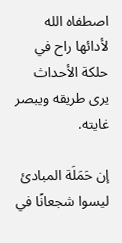اصطفاه الله لأدائها راح في حلكة الأحداث يرى طريقه ويبصر غايته.

إن حَمَلَة المبادئ ليسوا شجعانًا في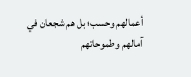أعمالهم وحسب؛ بل هم شجعان في آمالهم وطموحاتهم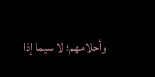وأحلامهم؛ لا سيما إذا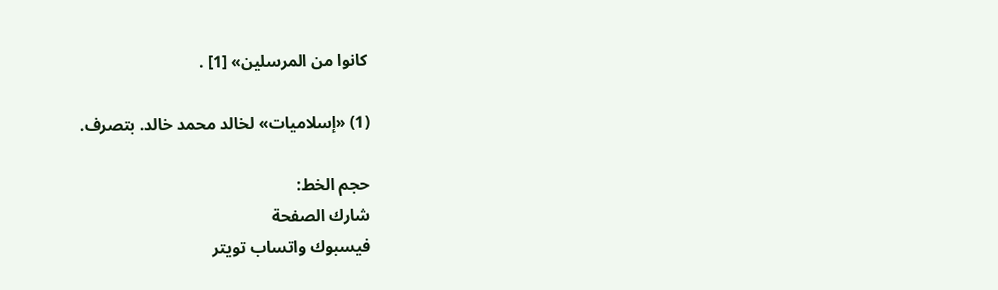كانوا من المرسلين» [1] .

(1) «إسلاميات» لخالد محمد خالد. بتصرف.

حجم الخط:
شارك الصفحة
فيسبوك واتساب تويتر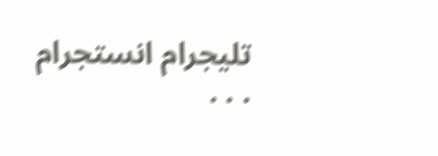تليجرام انستجرام
. . .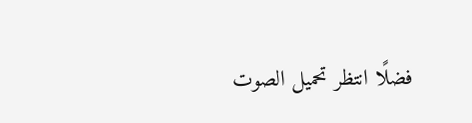فضلًا انتظر تحميل الصوت